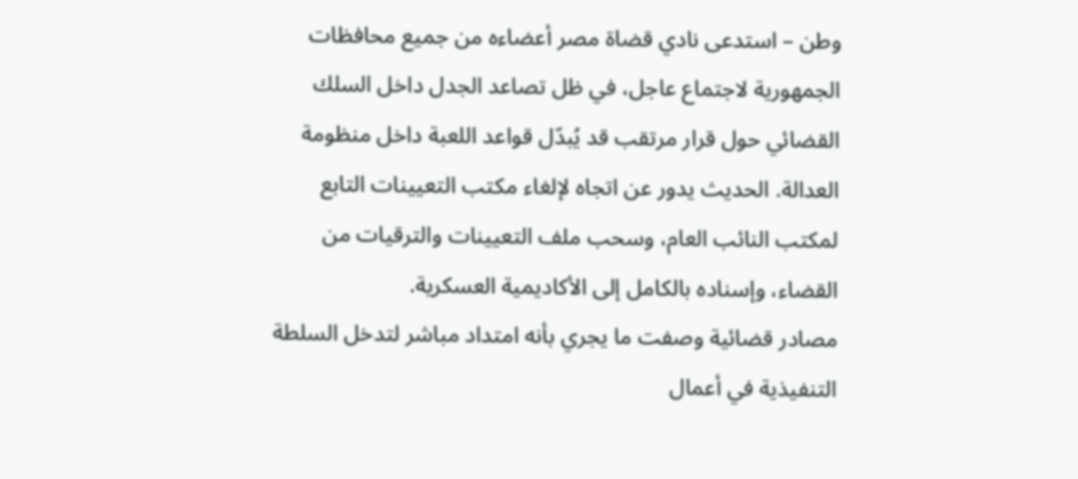وطن – استدعى نادي قضاة مصر أعضاءه من جميع محافظات الجمهورية لاجتماع عاجل، في ظل تصاعد الجدل داخل السلك القضائي حول قرار مرتقب قد يُبدّل قواعد اللعبة داخل منظومة العدالة. الحديث يدور عن اتجاه لإلغاء مكتب التعيينات التابع لمكتب النائب العام، وسحب ملف التعيينات والترقيات من القضاء، وإسناده بالكامل إلى الأكاديمية العسكرية.
مصادر قضائية وصفت ما يجري بأنه امتداد مباشر لتدخل السلطة التنفيذية في أعمال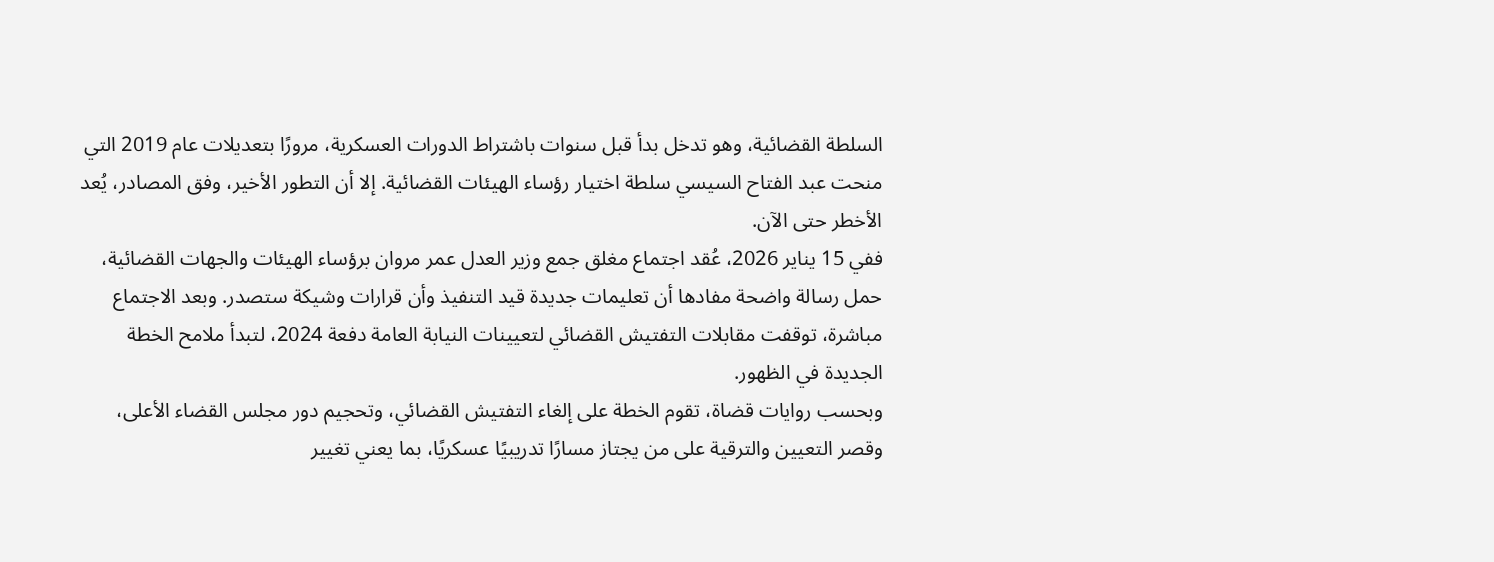السلطة القضائية، وهو تدخل بدأ قبل سنوات باشتراط الدورات العسكرية، مرورًا بتعديلات عام 2019 التي منحت عبد الفتاح السيسي سلطة اختيار رؤساء الهيئات القضائية. إلا أن التطور الأخير، وفق المصادر، يُعد الأخطر حتى الآن.
ففي 15 يناير 2026، عُقد اجتماع مغلق جمع وزير العدل عمر مروان برؤساء الهيئات والجهات القضائية، حمل رسالة واضحة مفادها أن تعليمات جديدة قيد التنفيذ وأن قرارات وشيكة ستصدر. وبعد الاجتماع مباشرة، توقفت مقابلات التفتيش القضائي لتعيينات النيابة العامة دفعة 2024، لتبدأ ملامح الخطة الجديدة في الظهور.
وبحسب روايات قضاة، تقوم الخطة على إلغاء التفتيش القضائي، وتحجيم دور مجلس القضاء الأعلى، وقصر التعيين والترقية على من يجتاز مسارًا تدريبيًا عسكريًا، بما يعني تغيير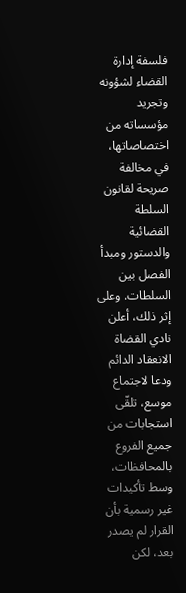فلسفة إدارة القضاء لشؤونه وتجريد مؤسساته من اختصاصاتها، في مخالفة صريحة لقانون السلطة القضائية والدستور ومبدأ الفصل بين السلطات. وعلى إثر ذلك، أعلن نادي القضاة الانعقاد الدائم ودعا لاجتماع موسع، تلقّى استجابات من جميع الفروع بالمحافظات، وسط تأكيدات غير رسمية بأن القرار لم يصدر بعد، لكن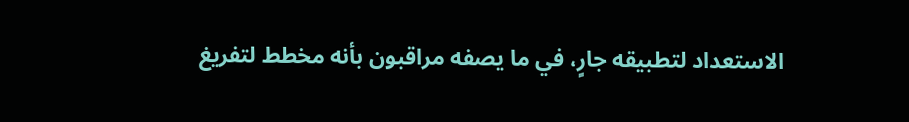الاستعداد لتطبيقه جارٍ، في ما يصفه مراقبون بأنه مخطط لتفريغ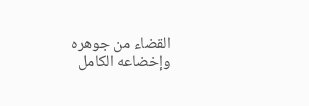القضاء من جوهره وإخضاعه الكامل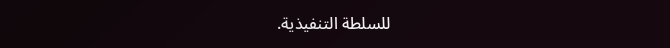للسلطة التنفيذية.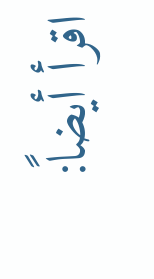اقرأ أيضاً: